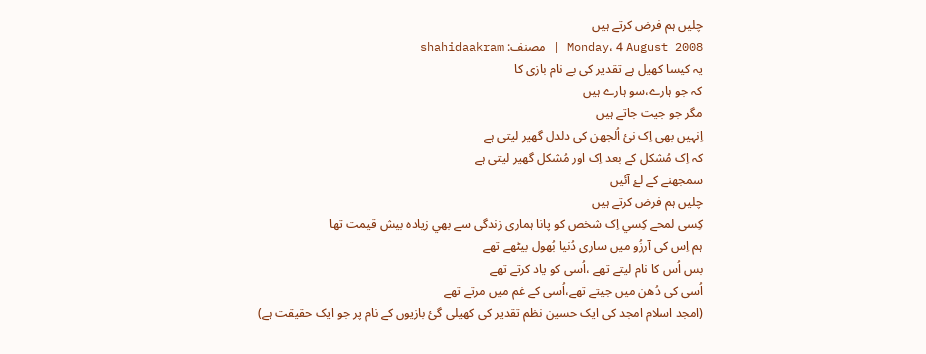چليں ہم فرض کرتے ہيں
Monday، 4 August 2008 | مصنف: shahidaakram
يہ کيسا کھيل ہے تقدير کی بے نام بازی کا
کہ جو ہارے،سو ہارے ہيں
مگر جو جيت جاتے ہيں
اِنہيں بھی اِک نئ اُلجھن کی دلدل گھير ليتی ہے
کہ اِک مُشکل کے بعد اِک اور مُشکل گھير ليتی ہے
سمجھنے کے لۓ آئيں
چليں ہم فرض کرتے ہيں
کِسی لمحے کِسي اِک شخص کو پانا ہماری زندگی سے بھي زيادہ بيش قيمت تھا
ہم اِس کی آرزُو ميں ساری دُنيا بُھول بيٹھے تھے
بس اُس کا نام ليتے تھے ،اُسی کو ياد کرتے تھے
اُسی کی دُھن ميں جيتے تھے،اُسی کے غم ميں مرتے تھے
(امجد اسلام امجد کی ايک حسين نظم تقدير کی کھيلی گئ بازيوں کے نام پر جو ايک حقيقت ہے)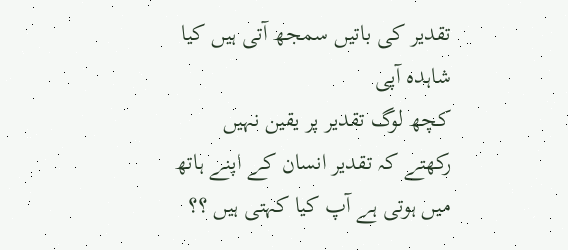تقدیر کی باتیں سمجھ آتی ہیں کیا شاہدہ آپی
کچھ لوگ تقدیر پر یقین نہیں رکھتے کہ تقدیر انسان کے اپنے ہاتھ میں ہوتی ہے آپ کیا کہتی ہیں ؟؟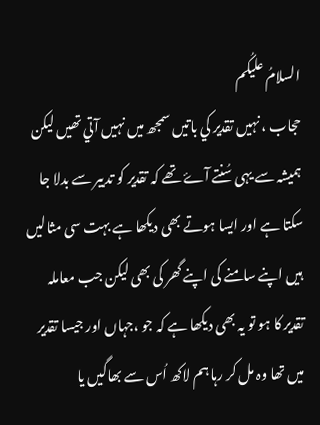السلامُ عليکُم
حجاب ، نہيں تقدير کي باتيں سمجھ ميں نہيں آتي تھيں ليکن ہميشہ سے يہی سُنتے آۓ تھے کہ تقدير کو تدبير سے بدلا جا سکتا ہے اور ايسا ہوتے بھی ديکھا ہے بہت سی مثاليں ہيں اپنے سامنے کی اپنے گھر کی بھی ليکن جب معاملہ تقدير کا ہو تو يہ بھی ديکھا ہے کہ جو ،جہاں اور جيسا تقدير ميں تھا وہ مل کر رہا ہم لاکھ اُس سے بھاگيں يا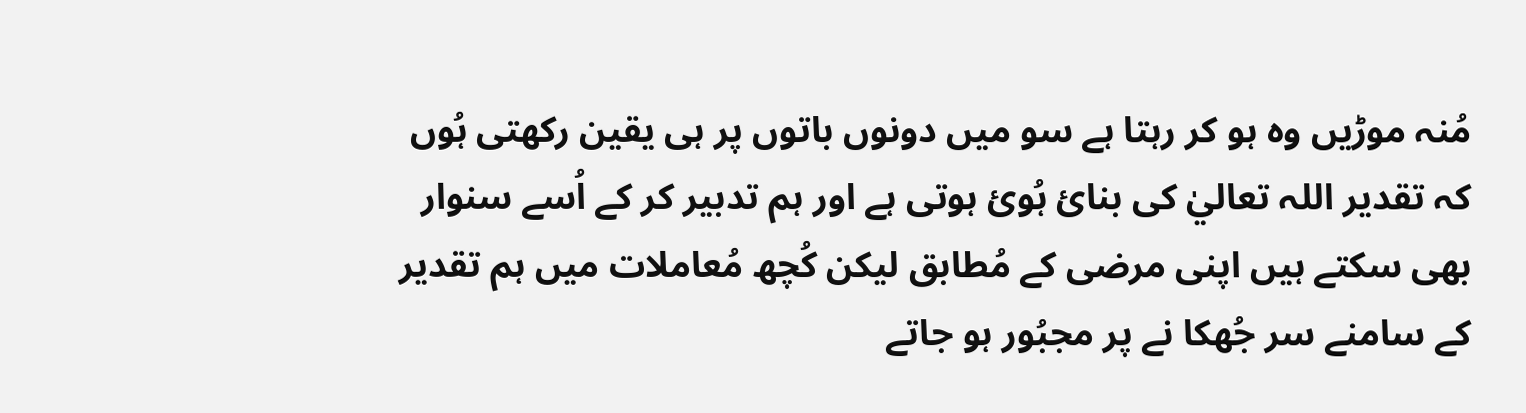مُنہ موڑيں وہ ہو کر رہتا ہے سو ميں دونوں باتوں پر ہی يقين رکھتی ہُوں کہ تقدير اللہ تعاليٰ کی بنائ ہُوئ ہوتی ہے اور ہم تدبير کر کے اُسے سنوار بھی سکتے ہيں اپنی مرضی کے مُطابق ليکن کُچھ مُعاملات ميں ہم تقدير کے سامنے سر جُھکا نے پر مجبُور ہو جاتے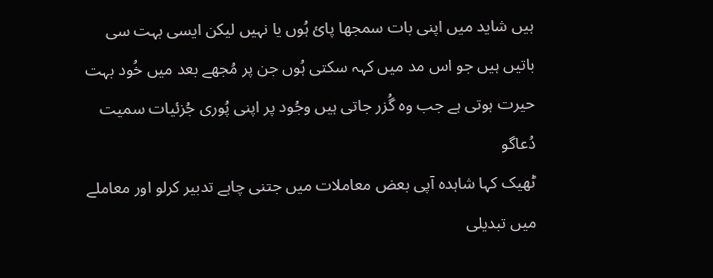ہيں شايد ميں اپنی بات سمجھا پائ ہُوں يا نہيں ليکن ايسی بہت سی باتيں ہيں جو اس مد ميں کہہ سکتی ہُوں جن پر مُجھے بعد ميں خُود بہت حيرت ہوتی ہے جب وہ گُزر جاتی ہيں وجُود پر اپنی پُوری جُزئيات سميت
دُعاگو
ٹھیک کہا شاہدہ آپی بعض معاملات میں جتنی چاہے تدبیر کرلو اور معاملے میں تبدیلی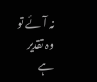نہ آئے تو وہ تقدیر ہے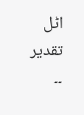اٹل تقدیر ۔۔